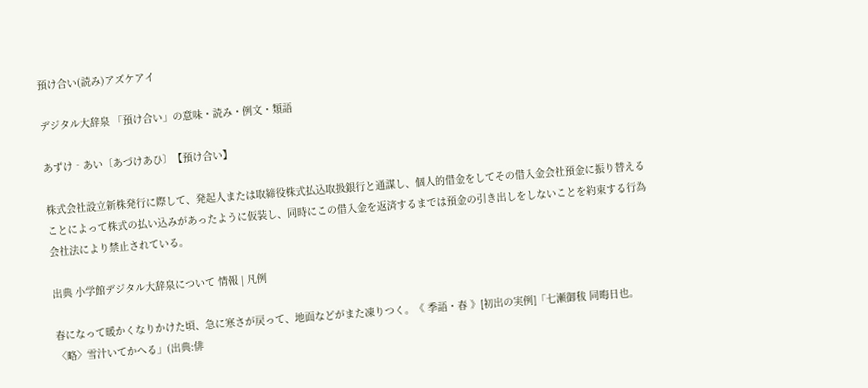預け合い(読み)アズケアイ

デジタル大辞泉 「預け合い」の意味・読み・例文・類語

あずけ‐あい〔あづけあひ〕【預け合い】

株式会社設立新株発行に際して、発起人または取締役株式払込取扱銀行と通謀し、個人的借金をしてその借入金会社預金に振り替えることによって株式の払い込みがあったように仮装し、同時にこの借入金を返済するまでは預金の引き出しをしないことを約束する行為会社法により禁止されている。

出典 小学館デジタル大辞泉について 情報 | 凡例

春になって暖かくなりかけた頃、急に寒さが戻って、地面などがまた凍りつく。《 季語・春 》[初出の実例]「七瀬御秡 同晦日也。〈略〉雪汁いてかへる」(出典:俳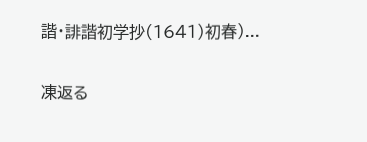諧・誹諧初学抄(1641)初春)...

凍返る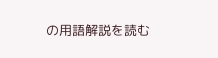の用語解説を読む